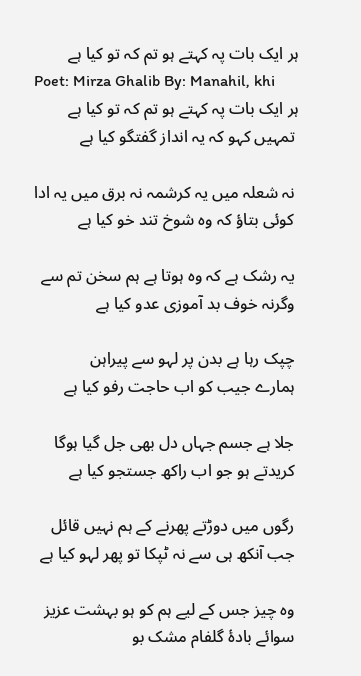ہر ایک بات پہ کہتے ہو تم کہ تو کیا ہے
Poet: Mirza Ghalib By: Manahil, khi
ہر ایک بات پہ کہتے ہو تم کہ تو کیا ہے
 تمہیں کہو کہ یہ انداز گفتگو کیا ہے

 نہ شعلہ میں یہ کرشمہ نہ برق میں یہ ادا
 کوئی بتاؤ کہ وہ شوخ تند خو کیا ہے

 یہ رشک ہے کہ وہ ہوتا ہے ہم سخن تم سے
 وگرنہ خوف بد آموزی عدو کیا ہے

 چپک رہا ہے بدن پر لہو سے پیراہن
 ہمارے جیب کو اب حاجت رفو کیا ہے

 جلا ہے جسم جہاں دل بھی جل گیا ہوگا
 کریدتے ہو جو اب راکھ جستجو کیا ہے

 رگوں میں دوڑتے پھرنے کے ہم نہیں قائل
 جب آنکھ ہی سے نہ ٹپکا تو پھر لہو کیا ہے

 وہ چیز جس کے لیے ہم کو ہو بہشت عزیز
 سوائے بادۂ گلفام مشک بو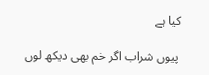کیا ہے

 پیوں شراب اگر خم بھی دیکھ لوں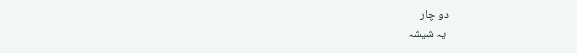دو چار
 یہ شیشہ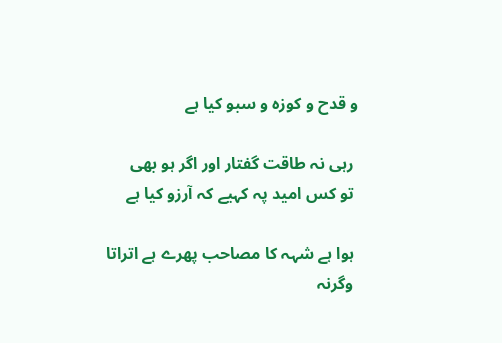و قدح و کوزہ و سبو کیا ہے

 رہی نہ طاقت گفتار اور اگر ہو بھی
 تو کس امید پہ کہیے کہ آرزو کیا ہے

 ہوا ہے شہہ کا مصاحب پھرے ہے اتراتا
 وگرنہ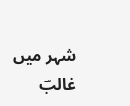شہر میں غالبؔ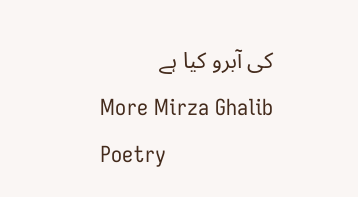کی آبرو کیا ہے
More Mirza Ghalib Poetry